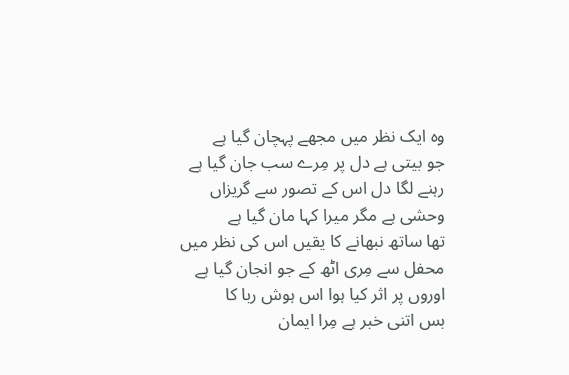وہ ایک نظر میں مجھے پہچان گیا ہے
جو بیتی ہے دل پر مِرے سب جان گیا ہے
رہنے لگا دل اس کے تصور سے گریزاں
وحشی ہے مگر میرا کہا مان گیا ہے
تھا ساتھ نبھانے کا یقیں اس کی نظر میں
محفل سے مِری اٹھ کے جو انجان گیا ہے
اوروں پر اثر کیا ہوا اس ہوش ربا کا
بس اتنی خبر ہے مِرا ایمان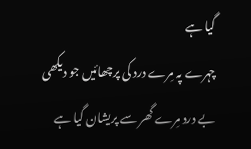گیا ہے
چہرے پہ مِرے درد کی پرچھائیں جو دیکھی
بے درد مِرے گھر سے پریشان گیا ہے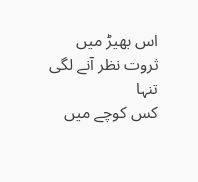اس بھیڑ میں ثروت نظر آنے لگی تنہا
کس کوچے میں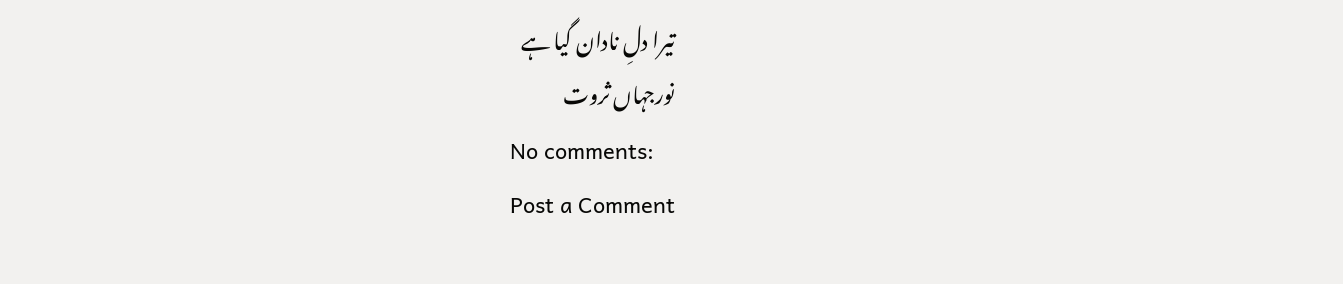تیرا دلِ نادان گیا ہے
نورجہاں ثروت
No comments:
Post a Comment